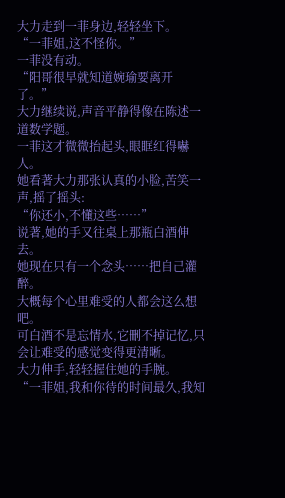大力走到一菲身边,轻轻坐下。
“一菲姐,这不怪你。”
一菲没有动。
“阳哥很早就知道婉瑜要离开了。”
大力继续说,声音平静得像在陈述一道数学题。
一菲这才微微抬起头,眼眶红得嚇人。
她看著大力那张认真的小脸,苦笑一声,摇了摇头:
“你还小,不懂这些……”
说著,她的手又往桌上那瓶白酒伸去。
她现在只有一个念头……把自己灌醉。
大概每个心里难受的人都会这么想吧。
可白酒不是忘情水,它刪不掉记忆,只会让难受的感觉变得更清晰。
大力伸手,轻轻握住她的手腕。
“一菲姐,我和你待的时间最久,我知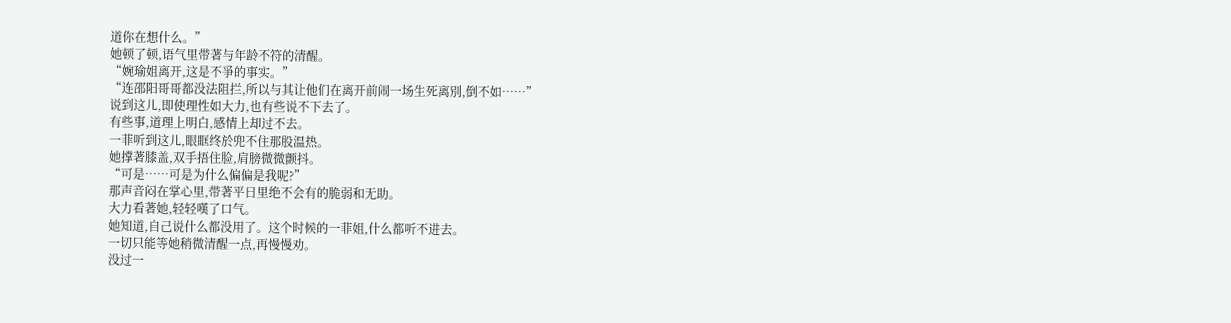道你在想什么。”
她顿了顿,语气里带著与年龄不符的清醒。
“婉瑜姐离开,这是不爭的事实。”
“连邵阳哥哥都没法阻拦,所以与其让他们在离开前闹一场生死离別,倒不如……”
说到这儿,即使理性如大力,也有些说不下去了。
有些事,道理上明白,感情上却过不去。
一菲听到这儿,眼眶终於兜不住那股温热。
她撑著膝盖,双手捂住脸,肩膀微微颤抖。
“可是……可是为什么偏偏是我呢?”
那声音闷在掌心里,带著平日里绝不会有的脆弱和无助。
大力看著她,轻轻嘆了口气。
她知道,自己说什么都没用了。这个时候的一菲姐,什么都听不进去。
一切只能等她稍微清醒一点,再慢慢劝。
没过一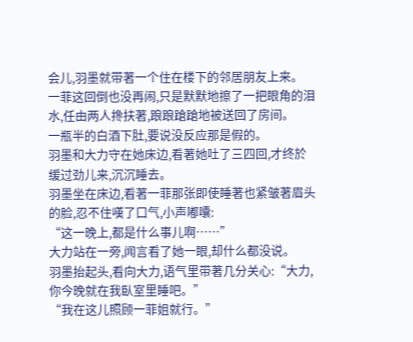会儿,羽墨就带著一个住在楼下的邻居朋友上来。
一菲这回倒也没再闹,只是默默地擦了一把眼角的泪水,任由两人搀扶著,踉踉蹌蹌地被送回了房间。
一瓶半的白酒下肚,要说没反应那是假的。
羽墨和大力守在她床边,看著她吐了三四回,才终於缓过劲儿来,沉沉睡去。
羽墨坐在床边,看著一菲那张即使睡著也紧皱著眉头的脸,忍不住嘆了口气,小声嘟囔:
“这一晚上,都是什么事儿啊……”
大力站在一旁,闻言看了她一眼,却什么都没说。
羽墨抬起头,看向大力,语气里带著几分关心:“大力,你今晚就在我臥室里睡吧。”
“我在这儿照顾一菲姐就行。”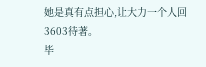她是真有点担心,让大力一个人回3603待著。
毕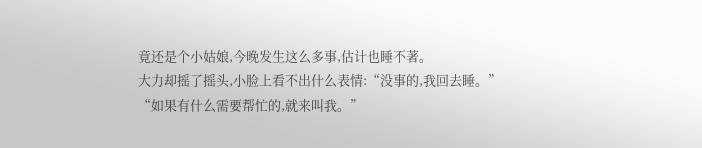竟还是个小姑娘,今晚发生这么多事,估计也睡不著。
大力却摇了摇头,小脸上看不出什么表情:“没事的,我回去睡。”
“如果有什么需要帮忙的,就来叫我。”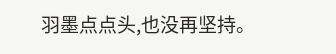羽墨点点头,也没再坚持。